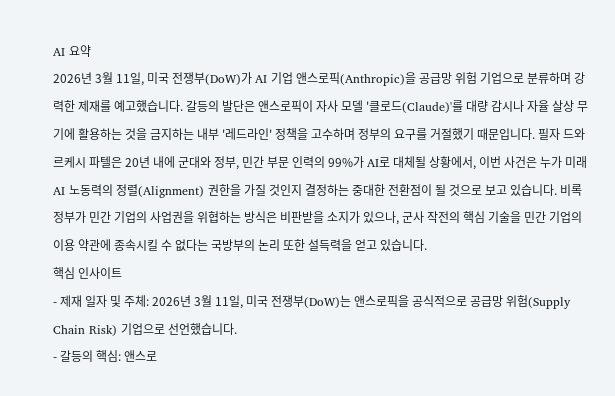AI 요약
2026년 3월 11일, 미국 전쟁부(DoW)가 AI 기업 앤스로픽(Anthropic)을 공급망 위험 기업으로 분류하며 강력한 제재를 예고했습니다. 갈등의 발단은 앤스로픽이 자사 모델 '클로드(Claude)'를 대량 감시나 자율 살상 무기에 활용하는 것을 금지하는 내부 '레드라인' 정책을 고수하며 정부의 요구를 거절했기 때문입니다. 필자 드와르케시 파텔은 20년 내에 군대와 정부, 민간 부문 인력의 99%가 AI로 대체될 상황에서, 이번 사건은 누가 미래 AI 노동력의 정렬(Alignment) 권한을 가질 것인지 결정하는 중대한 전환점이 될 것으로 보고 있습니다. 비록 정부가 민간 기업의 사업권을 위협하는 방식은 비판받을 소지가 있으나, 군사 작전의 핵심 기술을 민간 기업의 이용 약관에 종속시킬 수 없다는 국방부의 논리 또한 설득력을 얻고 있습니다.
핵심 인사이트
- 제재 일자 및 주체: 2026년 3월 11일, 미국 전쟁부(DoW)는 앤스로픽을 공식적으로 공급망 위험(Supply Chain Risk) 기업으로 선언했습니다.
- 갈등의 핵심: 앤스로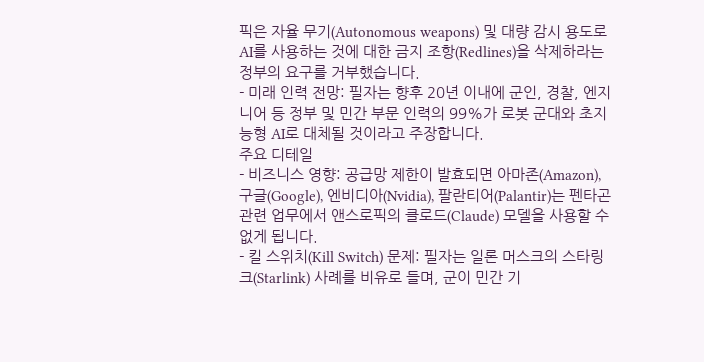픽은 자율 무기(Autonomous weapons) 및 대량 감시 용도로 AI를 사용하는 것에 대한 금지 조항(Redlines)을 삭제하라는 정부의 요구를 거부했습니다.
- 미래 인력 전망: 필자는 향후 20년 이내에 군인, 경찰, 엔지니어 등 정부 및 민간 부문 인력의 99%가 로봇 군대와 초지능형 AI로 대체될 것이라고 주장합니다.
주요 디테일
- 비즈니스 영향: 공급망 제한이 발효되면 아마존(Amazon), 구글(Google), 엔비디아(Nvidia), 팔란티어(Palantir)는 펜타곤 관련 업무에서 앤스로픽의 클로드(Claude) 모델을 사용할 수 없게 됩니다.
- 킬 스위치(Kill Switch) 문제: 필자는 일론 머스크의 스타링크(Starlink) 사례를 비유로 들며, 군이 민간 기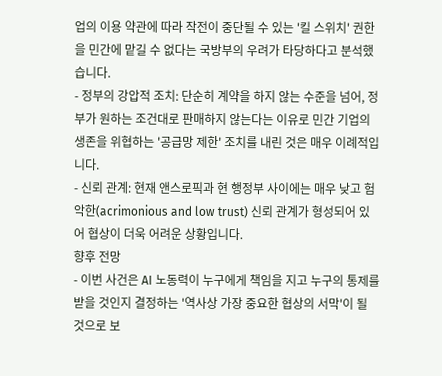업의 이용 약관에 따라 작전이 중단될 수 있는 '킬 스위치' 권한을 민간에 맡길 수 없다는 국방부의 우려가 타당하다고 분석했습니다.
- 정부의 강압적 조치: 단순히 계약을 하지 않는 수준을 넘어, 정부가 원하는 조건대로 판매하지 않는다는 이유로 민간 기업의 생존을 위협하는 '공급망 제한' 조치를 내린 것은 매우 이례적입니다.
- 신뢰 관계: 현재 앤스로픽과 현 행정부 사이에는 매우 낮고 험악한(acrimonious and low trust) 신뢰 관계가 형성되어 있어 협상이 더욱 어려운 상황입니다.
향후 전망
- 이번 사건은 AI 노동력이 누구에게 책임을 지고 누구의 통제를 받을 것인지 결정하는 '역사상 가장 중요한 협상의 서막'이 될 것으로 보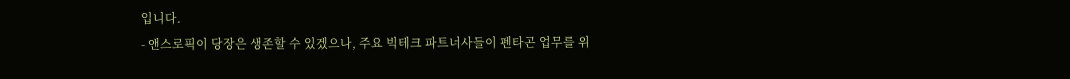입니다.
- 앤스로픽이 당장은 생존할 수 있겠으나, 주요 빅테크 파트너사들이 펜타곤 업무를 위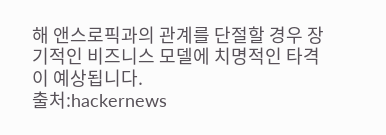해 앤스로픽과의 관계를 단절할 경우 장기적인 비즈니스 모델에 치명적인 타격이 예상됩니다.
출처:hackernews